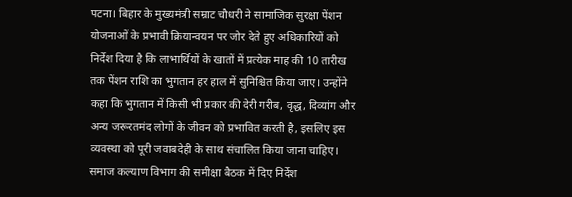पटना। बिहार के मुख्यमंत्री सम्राट चौधरी ने सामाजिक सुरक्षा पेंशन योजनाओं के प्रभावी क्रियान्वयन पर जोर देते हुए अधिकारियों को निर्देश दिया है कि लाभार्थियों के खातों में प्रत्येक माह की 10 तारीख तक पेंशन राशि का भुगतान हर हाल में सुनिश्चित किया जाए। उन्होंने कहा कि भुगतान में किसी भी प्रकार की देरी गरीब, वृद्ध, दिव्यांग और अन्य जरूरतमंद लोगों के जीवन को प्रभावित करती है, इसलिए इस व्यवस्था को पूरी जवाबदेही के साथ संचालित किया जाना चाहिए।
समाज कल्याण विभाग की समीक्षा बैठक में दिए निर्देश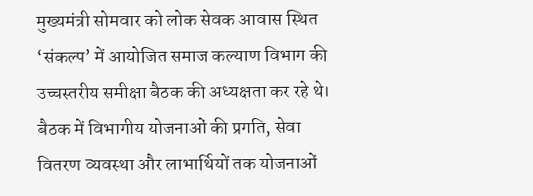मुख्यमंत्री सोमवार को लोक सेवक आवास स्थित ‘संकल्प’ में आयोजित समाज कल्याण विभाग की उच्चस्तरीय समीक्षा बैठक की अध्यक्षता कर रहे थे। बैठक में विभागीय योजनाओं की प्रगति, सेवा वितरण व्यवस्था और लाभार्थियों तक योजनाओं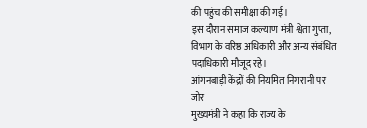की पहुंच की समीक्षा की गई।
इस दौरान समाज कल्याण मंत्री श्वेता गुप्ता, विभाग के वरिष्ठ अधिकारी और अन्य संबंधित पदाधिकारी मौजूद रहे।
आंगनबाड़ी केंद्रों की नियमित निगरानी पर जोर
मुख्यमंत्री ने कहा कि राज्य के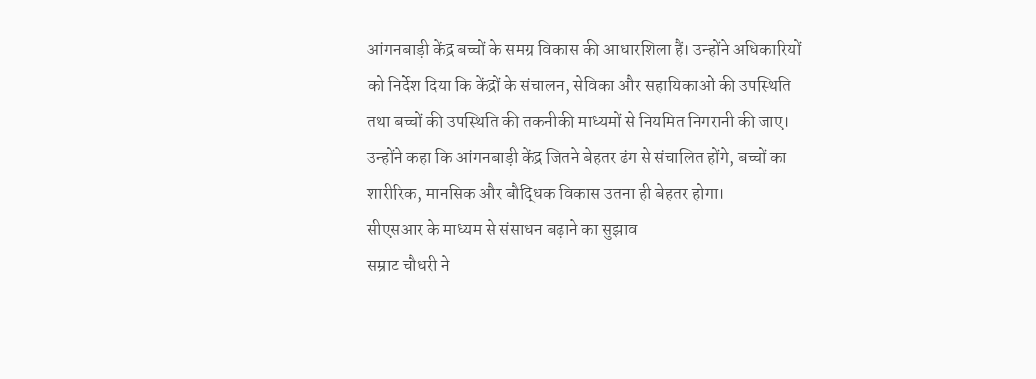आंगनबाड़ी केंद्र बच्चों के समग्र विकास की आधारशिला हैं। उन्होंने अधिकारियों को निर्देश दिया कि केंद्रों के संचालन, सेविका और सहायिकाओं की उपस्थिति तथा बच्चों की उपस्थिति की तकनीकी माध्यमों से नियमित निगरानी की जाए।
उन्होंने कहा कि आंगनबाड़ी केंद्र जितने बेहतर ढंग से संचालित होंगे, बच्चों का शारीरिक, मानसिक और बौद्धिक विकास उतना ही बेहतर होगा।
सीएसआर के माध्यम से संसाधन बढ़ाने का सुझाव
सम्राट चौधरी ने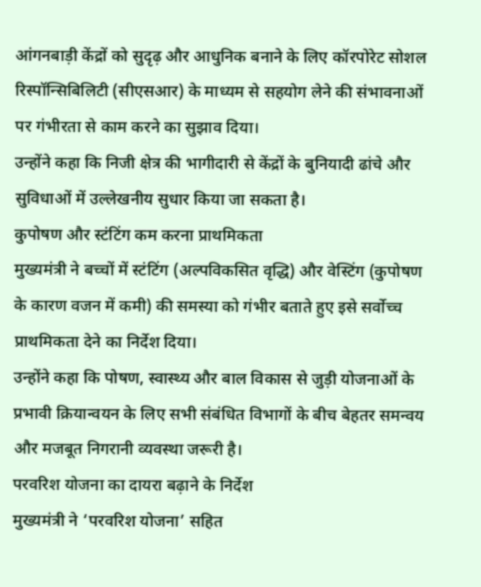आंगनबाड़ी केंद्रों को सुदृढ़ और आधुनिक बनाने के लिए कॉरपोरेट सोशल रिस्पॉन्सिबिलिटी (सीएसआर) के माध्यम से सहयोग लेने की संभावनाओं पर गंभीरता से काम करने का सुझाव दिया।
उन्होंने कहा कि निजी क्षेत्र की भागीदारी से केंद्रों के बुनियादी ढांचे और सुविधाओं में उल्लेखनीय सुधार किया जा सकता है।
कुपोषण और स्टंटिंग कम करना प्राथमिकता
मुख्यमंत्री ने बच्चों में स्टंटिंग (अल्पविकसित वृद्धि) और वेस्टिंग (कुपोषण के कारण वजन में कमी) की समस्या को गंभीर बताते हुए इसे सर्वोच्च प्राथमिकता देने का निर्देश दिया।
उन्होंने कहा कि पोषण, स्वास्थ्य और बाल विकास से जुड़ी योजनाओं के प्रभावी क्रियान्वयन के लिए सभी संबंधित विभागों के बीच बेहतर समन्वय और मजबूत निगरानी व्यवस्था जरूरी है।
परवरिश योजना का दायरा बढ़ाने के निर्देश
मुख्यमंत्री ने ‘परवरिश योजना’ सहित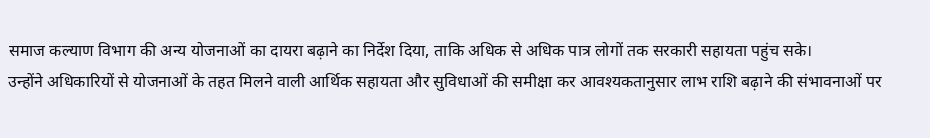समाज कल्याण विभाग की अन्य योजनाओं का दायरा बढ़ाने का निर्देश दिया, ताकि अधिक से अधिक पात्र लोगों तक सरकारी सहायता पहुंच सके।
उन्होंने अधिकारियों से योजनाओं के तहत मिलने वाली आर्थिक सहायता और सुविधाओं की समीक्षा कर आवश्यकतानुसार लाभ राशि बढ़ाने की संभावनाओं पर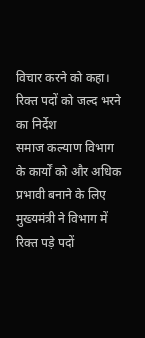विचार करने को कहा।
रिक्त पदों को जल्द भरने का निर्देश
समाज कल्याण विभाग के कार्यों को और अधिक प्रभावी बनाने के लिए मुख्यमंत्री ने विभाग में रिक्त पड़े पदों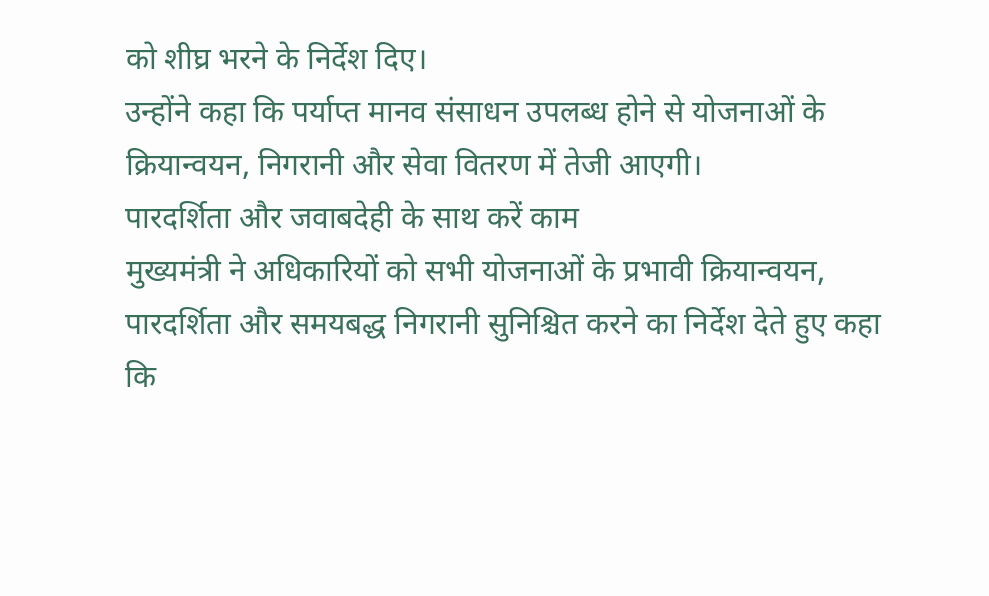को शीघ्र भरने के निर्देश दिए।
उन्होंने कहा कि पर्याप्त मानव संसाधन उपलब्ध होने से योजनाओं के क्रियान्वयन, निगरानी और सेवा वितरण में तेजी आएगी।
पारदर्शिता और जवाबदेही के साथ करें काम
मुख्यमंत्री ने अधिकारियों को सभी योजनाओं के प्रभावी क्रियान्वयन, पारदर्शिता और समयबद्ध निगरानी सुनिश्चित करने का निर्देश देते हुए कहा कि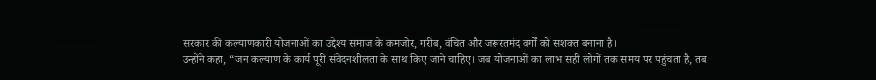सरकार की कल्याणकारी योजनाओं का उद्देश्य समाज के कमजोर, गरीब, वंचित और जरूरतमंद वर्गों को सशक्त बनाना है।
उन्होंने कहा, “जन कल्याण के कार्य पूरी संवेदनशीलता के साथ किए जाने चाहिए। जब योजनाओं का लाभ सही लोगों तक समय पर पहुंचता है, तब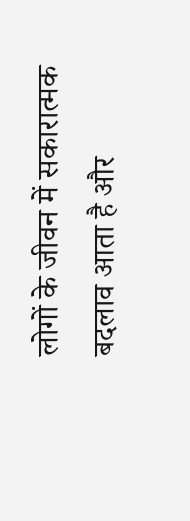लोगों के जीवन में सकारात्मक बदलाव आता है और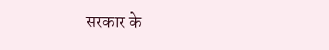सरकार के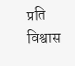प्रति विश्वास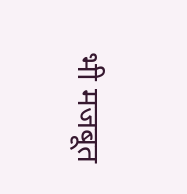भी मजबूत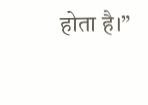होता है।”